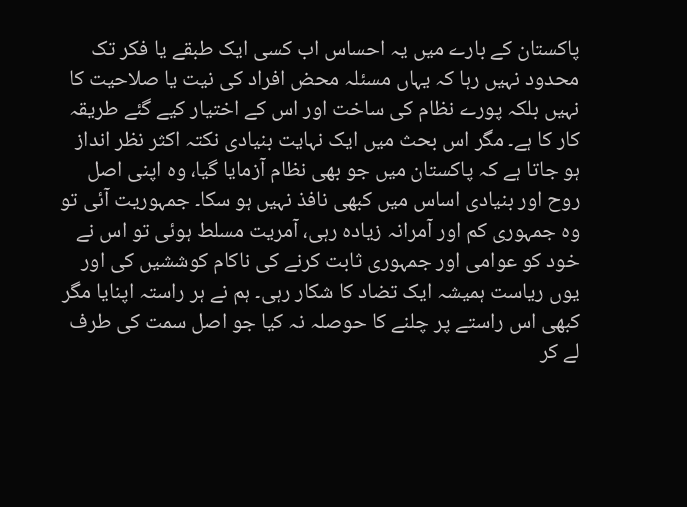پاکستان کے بارے میں یہ احساس اب کسی ایک طبقے یا فکر تک محدود نہیں رہا کہ یہاں مسئلہ محض افراد کی نیت یا صلاحیت کا نہیں بلکہ پورے نظام کی ساخت اور اس کے اختیار کیے گئے طریقہ کار کا ہے۔ مگر اس بحث میں ایک نہایت بنیادی نکتہ اکثر نظر انداز ہو جاتا ہے کہ پاکستان میں جو بھی نظام آزمایا گیا، وہ اپنی اصل روح اور بنیادی اساس میں کبھی نافذ نہیں ہو سکا۔ جمہوریت آئی تو وہ جمہوری کم اور آمرانہ زیادہ رہی، آمریت مسلط ہوئی تو اس نے خود کو عوامی اور جمہوری ثابت کرنے کی ناکام کوششیں کی اور یوں ریاست ہمیشہ ایک تضاد کا شکار رہی۔ ہم نے ہر راستہ اپنایا مگر کبھی اس راستے پر چلنے کا حوصلہ نہ کیا جو اصل سمت کی طرف لے کر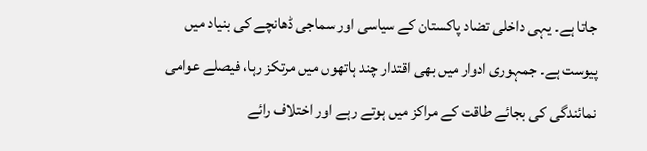جاتا ہے۔ یہی داخلی تضاد پاکستان کے سیاسی اور سماجی ڈھانچے کی بنیاد میں پیوست ہے۔ جمہوری ادوار میں بھی اقتدار چند ہاتھوں میں مرتکز رہا، فیصلے عوامی نمائندگی کی بجائے طاقت کے مراکز میں ہوتے رہے اور اختلاف رائے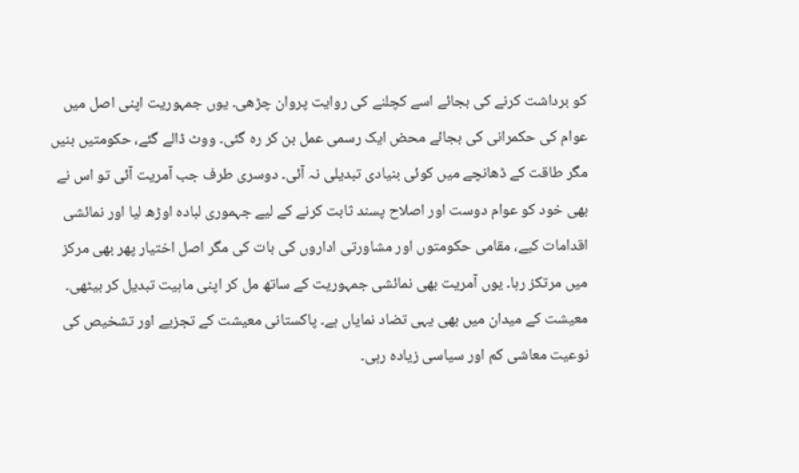کو برداشت کرنے کی بجائے اسے کچلنے کی روایت پروان چڑھی۔ یوں جمہوریت اپنی اصل میں عوام کی حکمرانی کی بجائے محض ایک رسمی عمل بن کر رہ گئی۔ ووٹ ڈالے گئے، حکومتیں بنیں مگر طاقت کے ڈھانچے میں کوئی بنیادی تبدیلی نہ آئی۔ دوسری طرف جب آمریت آئی تو اس نے بھی خود کو عوام دوست اور اصلاح پسند ثابت کرنے کے لیے جہموری لبادہ اوڑھ لیا اور نمائشی اقدامات کیے، مقامی حکومتوں اور مشاورتی اداروں کی بات کی مگر اصل اختیار پھر بھی مرکز میں مرتکز رہا۔ یوں آمریت بھی نمائشی جمہوریت کے ساتھ مل کر اپنی ماہیت تبدیل کر بیٹھی۔ معیشت کے میدان میں بھی یہی تضاد نمایاں ہے۔ پاکستانی معیشت کے تجزیے اور تشخیص کی نوعیت معاشی کم اور سیاسی زیادہ رہی۔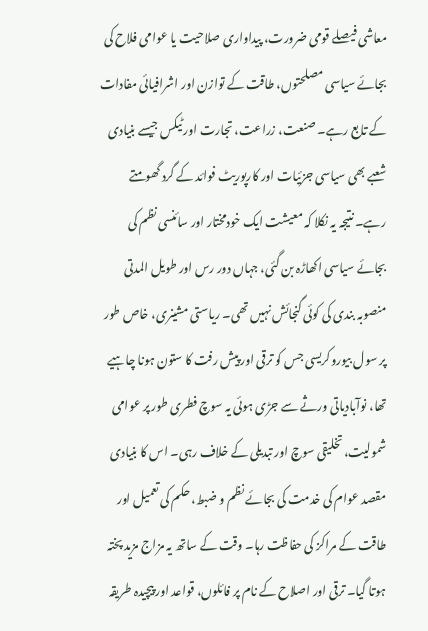معاشی فیصلے قومی ضرورت، پیداواری صلاحیت یا عوامی فلاح کی بجائے سیاسی مصلحتوں، طاقت کے توازن اور اشرافیائی مفادات کے تابع رہے۔ صنعت، زراعت، تجارت اور ٹیکس جیسے بنیادی شعبے بھی سیاسی جزئیات اور کارپوریٹ فوائد کے گرد گھومتے رہے۔ نتیجہ یہ نکلا کہ معیشت ایک خودمختار اور سائنسی نظم کی بجائے سیاسی اکھاڑہ بن گئی، جہاں دور رس اور طویل المدتی منصوبہ بندی کی کوئی گنجائش نہیں تھی۔ ریاستی مشینری، خاص طور پر سول بیوروکریسی جس کو ترقی اور پیش رفت کا ستون ہونا چاہیے تھا، نوآبادیاتی ورثے سے جڑی ہوئی یہ سوچ فطری طور پر عوامی شمولیت، تخلیقی سوچ اور تبدیلی کے خلاف رہی۔ اس کا بنیادی مقصد عوام کی خدمت کی بجائے نظم و ضبط، حکم کی تعمیل اور طاقت کے مراکز کی حفاظت رہا۔ وقت کے ساتھ یہ مزاج مزید پختہ ہوتا گیا۔ ترقی اور اصلاح کے نام پر فائلوں، قواعد اور پیچیدہ طریقہ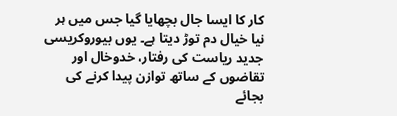کار کا ایسا جال بچھایا گیا جس میں ہر نیا خیال دم توڑ دیتا ہے۔ یوں بیوروکریسی جدید ریاست کی رفتار، خدوخال اور تقاضوں کے ساتھ توازن پیدا کرنے کی بجائے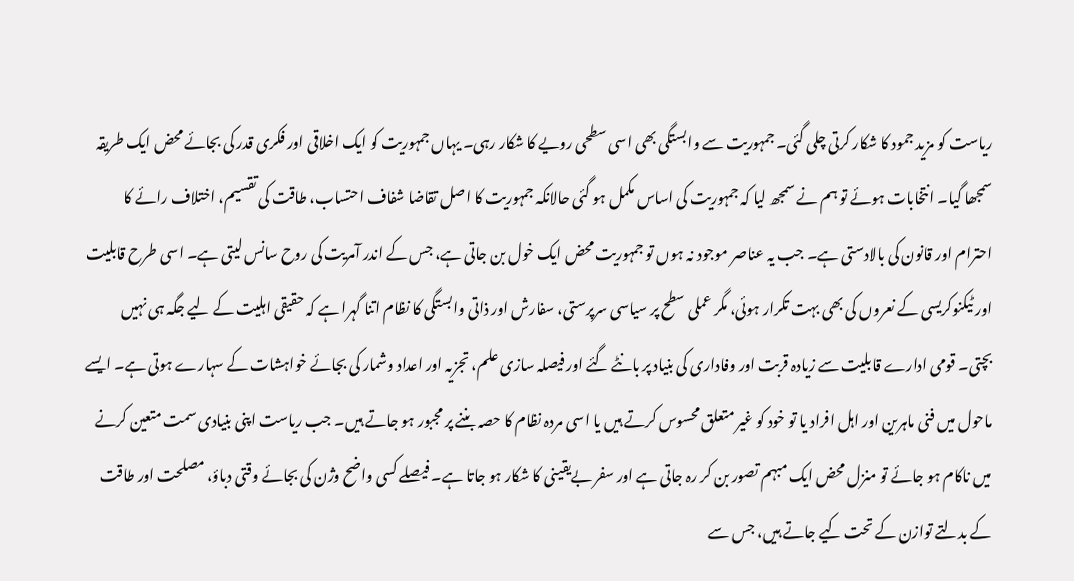ریاست کو مزید جمود کا شکار کرتی چلی گئی۔ جمہوریت سے وابستگی بھی اسی سطحی رویے کا شکار رہی۔ یہاں جمہوریت کو ایک اخلاقی اور فکری قدر کی بجائے محض ایک طریقہ سمجھا گیا۔ انتخابات ہوئے تو ہم نے سمجھ لیا کہ جمہوریت کی اساس مکمل ہو گئی حالانکہ جمہوریت کا اصل تقاضا شفاف احتساب، طاقت کی تقسیم، اختلاف رائے کا احترام اور قانون کی بالادستی ہے۔ جب یہ عناصر موجود نہ ہوں تو جمہوریت محض ایک خول بن جاتی ہے، جس کے اندر آمریت کی روح سانس لیتی ہے۔ اسی طرح قابلیت اور ٹیکنوکریسی کے نعروں کی بھی بہت تکرار ہوئی، مگر عملی سطح پر سیاسی سرپرستی، سفارش اور ذاتی وابستگی کا نظام اتنا گہرا ہے کہ حقیقی اہلیت کے لیے جگہ ہی نہیں بچتی۔ قومی ادارے قابلیت سے زیادہ قربت اور وفاداری کی بنیاد پر بانٹے گئے اور فیصلہ سازی علم، تجزیہ اور اعداد وشمار کی بجائے خواہشات کے سہارے ہوتی ہے۔ ایسے ماحول میں فنی ماہرین اور اہل افراد یا تو خود کو غیر متعلق محسوس کرتے ہیں یا اسی مردہ نظام کا حصہ بننے پر مجبور ہو جاتے ہیں۔ جب ریاست اپنی بنیادی سمت متعین کرنے میں ناکام ہو جائے تو منزل محض ایک مبہم تصور بن کر رہ جاتی ہے اور سفر بےیقینی کا شکار ہو جاتا ہے۔ فیصلے کسی واضح وژن کی بجائے وقتی دباؤ، مصلحت اور طاقت کے بدلتے توازن کے تحت کیے جاتے ہیں، جس سے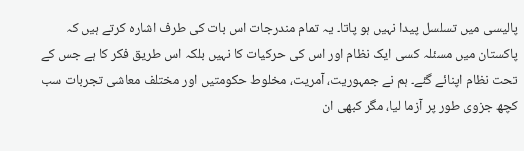پالیسی میں تسلسل پیدا نہیں ہو پاتا۔ یہ تمام مندرجات اس بات کی طرف اشارہ کرتے ہیں کہ پاکستان میں مسئلہ کسی ایک نظام اور اس کی حرکیات کا نہیں بلکہ اس طریق فکر کا ہے جس کے تحت نظام اپنائے گئے۔ ہم نے جمہوریت، آمریت، مخلوط حکومتیں اور مختلف معاشی تجربات سب کچھ جزوی طور پر آزما لیا، مگر کبھی ان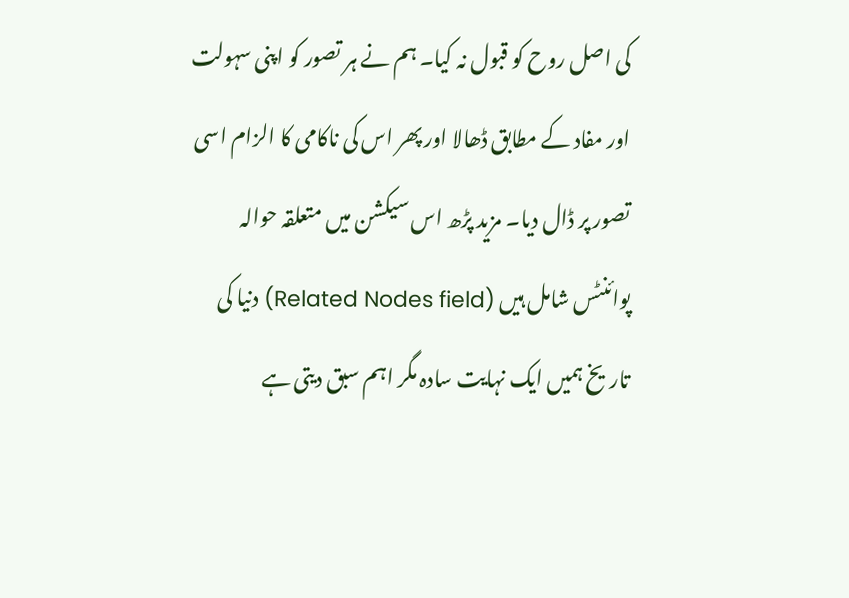کی اصل روح کو قبول نہ کیا۔ ہم نے ہر تصور کو اپنی سہولت اور مفاد کے مطابق ڈھالا اور پھر اس کی ناکامی کا الزام اسی تصور پر ڈال دیا۔ مزید پڑھ اس سیکشن میں متعلقہ حوالہ پوائنٹس شامل ہیں (Related Nodes field) دنیا کی تاریخ ہمیں ایک نہایت سادہ مگر اہم سبق دیتی ہے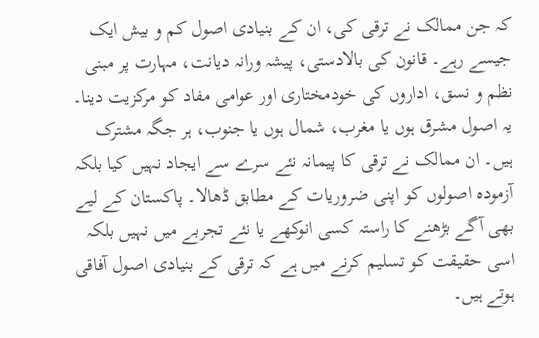کہ جن ممالک نے ترقی کی، ان کے بنیادی اصول کم و بیش ایک جیسے رہے۔ قانون کی بالادستی، پیشہ ورانہ دیانت، مہارت پر مبنی نظم و نسق، اداروں کی خودمختاری اور عوامی مفاد کو مرکزیت دینا۔ یہ اصول مشرق ہوں یا مغرب، شمال ہوں یا جنوب، ہر جگہ مشترک ہیں۔ ان ممالک نے ترقی کا پیمانہ نئے سرے سے ایجاد نہیں کیا بلکہ آزمودہ اصولوں کو اپنی ضروریات کے مطابق ڈھالا۔ پاکستان کے لیے بھی آگے بڑھنے کا راستہ کسی انوکھے یا نئے تجربے میں نہیں بلکہ اسی حقیقت کو تسلیم کرنے میں ہے کہ ترقی کے بنیادی اصول آفاقی ہوتے ہیں۔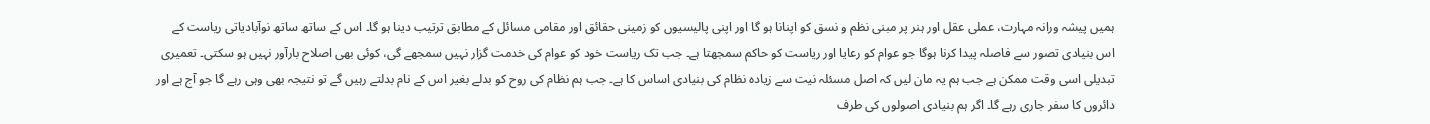ہمیں پیشہ ورانہ مہارت، عملی عقل اور ہنر پر مبنی نظم و نسق کو اپنانا ہو گا اور اپنی پالیسیوں کو زمینی حقائق اور مقامی مسائل کے مطابق ترتیب دینا ہو گا۔ اس کے ساتھ ساتھ نوآبادیاتی ریاست کے اس بنیادی تصور سے فاصلہ پیدا کرنا ہوگا جو عوام کو رعایا اور ریاست کو حاکم سمجھتا ہے۔ جب تک ریاست خود کو عوام کی خدمت گزار نہیں سمجھے گی، کوئی بھی اصلاح بارآور نہیں ہو سکتی۔ تعمیری تبدیلی اسی وقت ممکن ہے جب ہم یہ مان لیں کہ اصل مسئلہ نیت سے زیادہ نظام کی بنیادی اساس کا ہے۔ جب ہم نظام کی روح کو بدلے بغیر اس کے نام بدلتے رہیں گے تو نتیجہ بھی وہی رہے گا جو آج ہے اور دائروں کا سفر جاری رہے گا۔ اگر ہم بنیادی اصولوں کی طرف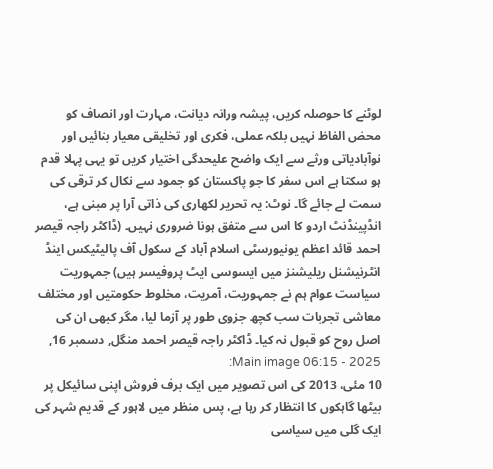لوٹنے کا حوصلہ کریں، پیشہ ورانہ دیانت، مہارت اور انصاف کو محض الفاظ نہیں بلکہ عملی، فکری اور تخلیقی معیار بنائیں اور نوآبادیاتی ورثے سے ایک واضح علیحدگی اختیار کریں تو یہی پہلا قدم ہو سکتا ہے اس سفر کا جو پاکستان کو جمود سے نکال کر ترقی کی سمت لے جائے گا۔ نوٹ: یہ تحریر لکھاری کی ذاتی آرا پر مبنی ہے، انڈپینڈنٹ اردو کا اس سے متفق ہونا ضروری نہیں۔ (ڈاکٹر راجہ قیصر احمد قائد اعظم یونیورسٹی اسلام آباد کے سکول آف پالیٹیکس اینڈ انٹرنیشنل ریلیشنز میں ایسوسی ایٹ پروفیسر ہیں) جمہوریت سیاست عوام ہم نے جمہوریت، آمریت، مخلوط حکومتیں اور مختلف معاشی تجربات سب کچھ جزوی طور پر آزما لیا، مگر کبھی ان کی اصل روح کو قبول نہ کیا۔ ڈاکٹر راجہ قیصر احمد منگل, دسمبر 16, 2025 - 06:15 Main image:
10 مئی، 2013 کی اس تصویر میں ایک برف فروش اپنی سائیکل پر بیٹھا گاہکوں کا انتظار کر رہا ہے، پس منظر میں لاہور کے قدیم شہر کی ایک گلی میں سیاسی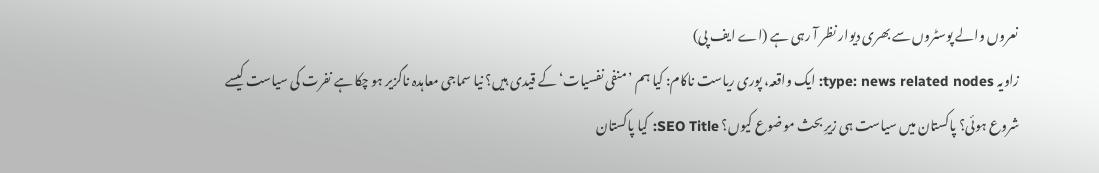نعروں والے پوسٹروں سے بھری دیوار نظر آ رہی ہے (اے ایف پی)
زاویہ type: news related nodes: ایک واقعہ، پوری ریاست ناکام: کیا ہم ’منفی نفسیات‘ کے قیدی ہیں؟ نیا سماجی معاہدہ ناگزیر ہو چکا ہے نفرت کی سیاست کیسے شروع ہوئی؟ پاکستان میں سیاست ہی زیرِ بحث موضوع کیوں؟ SEO Title: کیا پاکستان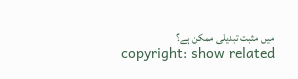میں مثبت تبدیلی ممکن ہے؟ copyright: show related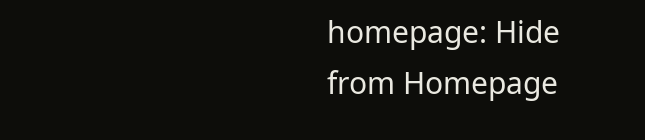homepage: Hide from Homepage